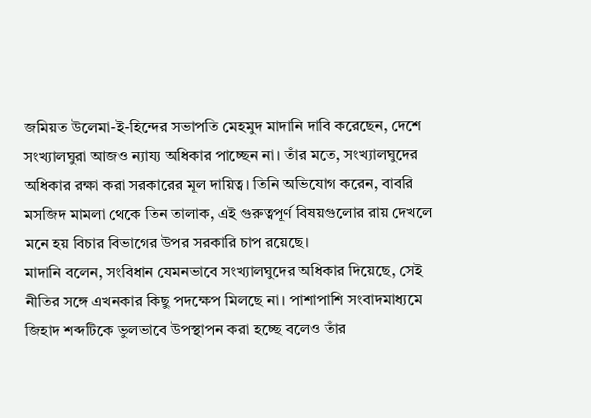জমিয়ত উলেমা-ই-হিন্দের সভাপতি মেহমুদ মাদানি দাবি করেছেন, দেশে সংখ্যালঘুরা আজও ন্যায্য অধিকার পাচ্ছেন না। তাঁর মতে, সংখ্যালঘুদের অধিকার রক্ষা করা সরকারের মূল দায়িত্ব। তিনি অভিযোগ করেন, বাবরি মসজিদ মামলা থেকে তিন তালাক, এই গুরুত্বপূর্ণ বিষয়গুলোর রায় দেখলে মনে হয় বিচার বিভাগের উপর সরকারি চাপ রয়েছে।
মাদানি বলেন, সংবিধান যেমনভাবে সংখ্যালঘুদের অধিকার দিয়েছে, সেই নীতির সঙ্গে এখনকার কিছু পদক্ষেপ মিলছে না। পাশাপাশি সংবাদমাধ্যমে জিহাদ শব্দটিকে ভুলভাবে উপস্থাপন করা হচ্ছে বলেও তাঁর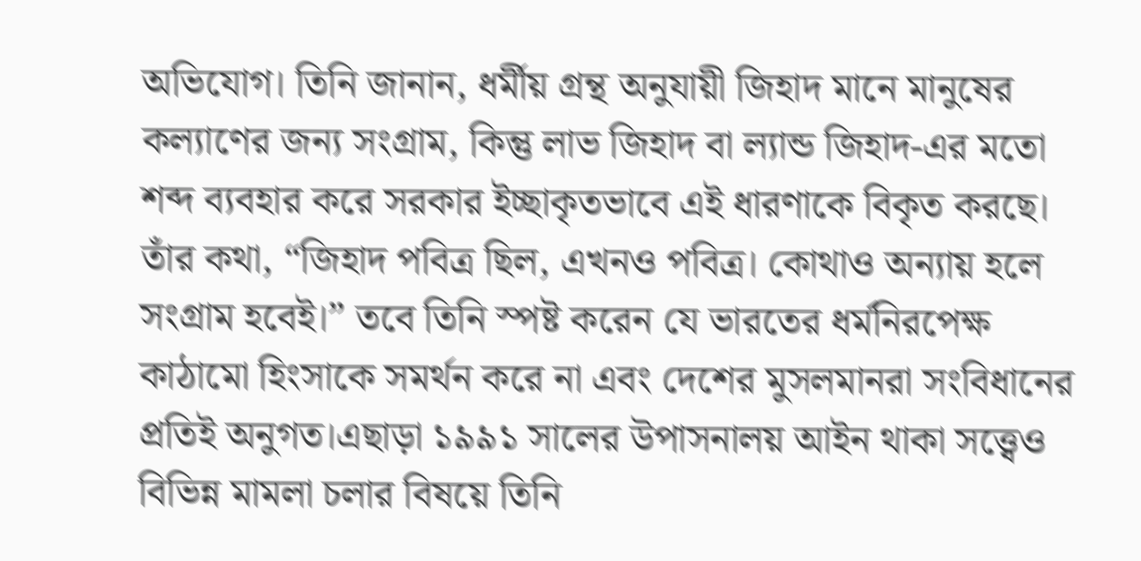অভিযোগ। তিনি জানান, ধর্মীয় গ্রন্থ অনুযায়ী জিহাদ মানে মানুষের কল্যাণের জন্য সংগ্রাম, কিন্তু লাভ জিহাদ বা ল্যান্ড জিহাদ-এর মতো শব্দ ব্যবহার করে সরকার ইচ্ছাকৃতভাবে এই ধারণাকে বিকৃত করছে। তাঁর কথা, “জিহাদ পবিত্র ছিল, এখনও পবিত্র। কোথাও অন্যায় হলে সংগ্রাম হবেই।” তবে তিনি স্পষ্ট করেন যে ভারতের ধর্মনিরপেক্ষ কাঠামো হিংসাকে সমর্থন করে না এবং দেশের মুসলমানরা সংবিধানের প্রতিই অনুগত।এছাড়া ১৯৯১ সালের উপাসনালয় আইন থাকা সত্ত্বেও বিভিন্ন মামলা চলার বিষয়ে তিনি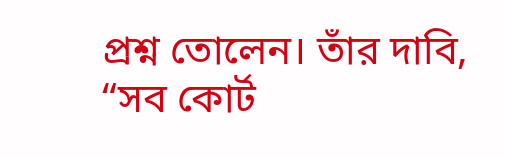প্রশ্ন তোলেন। তাঁর দাবি, “সব কোর্ট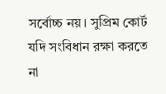সর্বোচ্চ নয়। সুপ্রিম কোর্ট যদি সংবিধান রক্ষা করতে না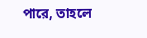পারে, তাহলে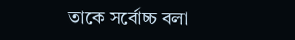তাকে সর্বোচ্চ বলা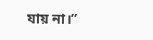যায় না।”